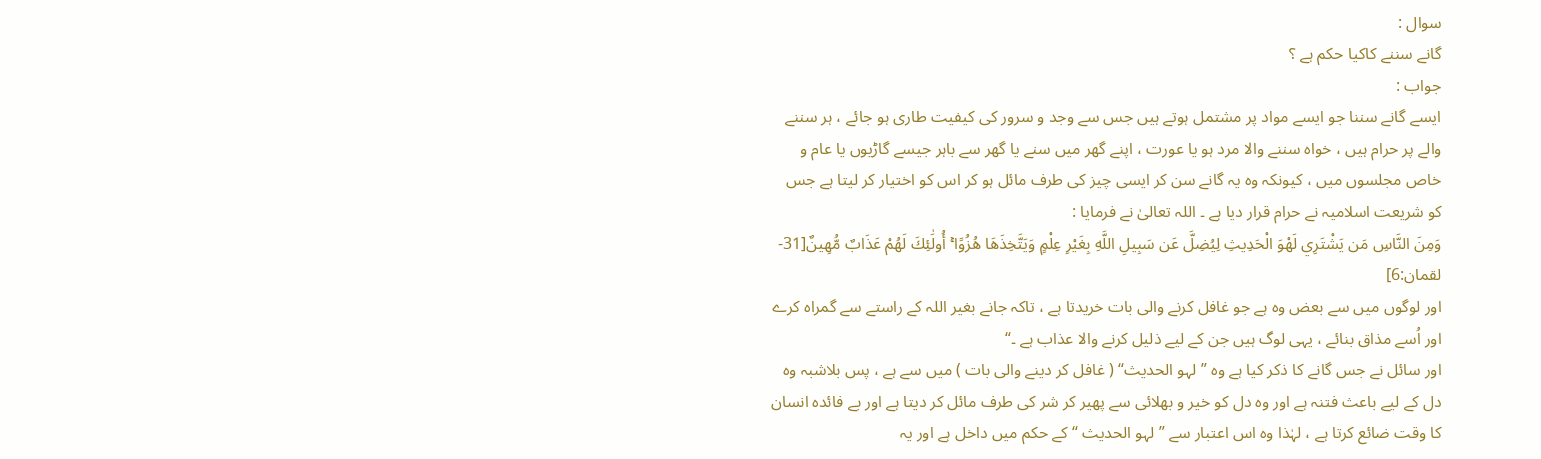سوال :
گانے سننے کاکیا حکم ہے ؟
جواب :
ایسے گانے سننا جو ایسے مواد پر مشتمل ہوتے ہیں جس سے وجد و سرور کی کیفیت طاری ہو جائے ، ہر سننے والے پر حرام ہیں ، خواہ سننے والا مرد ہو یا عورت ، اپنے گھر میں سنے یا گھر سے باہر جیسے گاڑیوں یا عام و خاص مجلسوں میں ، کیونکہ وہ یہ گانے سن کر ایسی چیز کی طرف مائل ہو کر اس کو اختیار کر لیتا ہے جس کو شریعت اسلامیہ نے حرام قرار دیا ہے ۔ اللہ تعالیٰ نے فرمایا :
وَمِنَ النَّاسِ مَن يَشْتَرِي لَهْوَ الْحَدِيثِ لِيُضِلَّ عَن سَبِيلِ اللَّهِ بِغَيْرِ عِلْمٍ وَيَتَّخِذَهَا هُزُوًا ۚ أُولَٰئِكَ لَهُمْ عَذَابٌ مُّهِينٌ[31-لقمان:6]
اور لوگوں میں سے بعض وہ ہے جو غافل کرنے والی بات خریدتا ہے ، تاکہ جانے بغیر اللہ کے راستے سے گمراہ کرے اور اُسے مذاق بنائے ، یہی لوگ ہیں جن کے لیے ذلیل کرنے والا عذاب ہے ۔“
اور سائل نے جس گانے کا ذکر کیا ہے وہ ”لہو الحدیث“ ( غافل کر دینے والی بات ) میں سے ہے ، پس بلاشبہ وہ دل کے لیے باعث فتنہ ہے اور وہ دل کو خیر و بھلائی سے پھیر کر شر کی طرف مائل کر دیتا ہے اور بے فائدہ انسان کا وقت ضائع کرتا ہے ، لہٰذا وہ اس اعتبار سے ”لہو الحدیث “ کے حکم میں داخل ہے اور یہ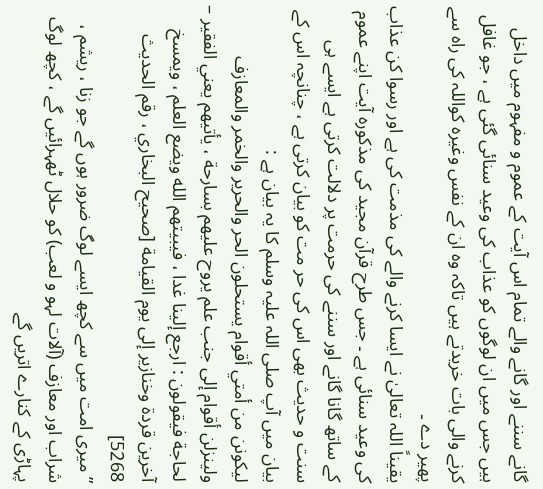گانے سننے اور گانے والے تمام اس آیت کے عموم و مفہوم میں داخل ہیں جس میں ان لوگوں کو عذاب کی وعید سنائی گئی ہے ، جو غافل کرنے والی بات خریدتے ہیں تاکہ وہ ان کے نفس وغیرہ کواللہ کی راہ سے پھیر دے ۔
یقیناً اللہ تعالیٰ نے ایسا کرنے والے کی مذمت کی ہے اور رسوا کن عذاب کی وعید سنائی ہے ۔ جس طرح قرآن مجید کی مذکورہ آیت اپنے عموم کے ساتھ گانا گانے اور سننے کی حرمت پر دلالت کرتی ہے ایسے ہی سنت و حدیث بھی اس کی حر مت کو بیان کرتی ہے ، چنانچہ اس کے بیان میں آپ صلی اللہ علیہ وسلم کا یہ بیان ہے :
ليكونن من أمتي أقوام يستحلون الحر والحرير والخمر والمعازف ولينزلن أقوام إلى جنب علم يروح عليهم بسارحة ، يأتيهم يعني الفقير – لحاجة فيقولون : ارجع إلينا غدا ، فيبيتهم الله ويضع العلم ، ويمسخ آخرين قردة وخنازير إلى يوم القيامة [صحيح البخاري ، رقم الحديث 5268]
”میری امت میں سے کچھ ایسے لوگ ضرور ہوں گے جو زنا ، ریشم ، شراب اور معازف (آلات لہو و لعب) کو حلال ٹھہرائیں گے ، کچھ لوگ پہاڑی کے کنارے اتریں گے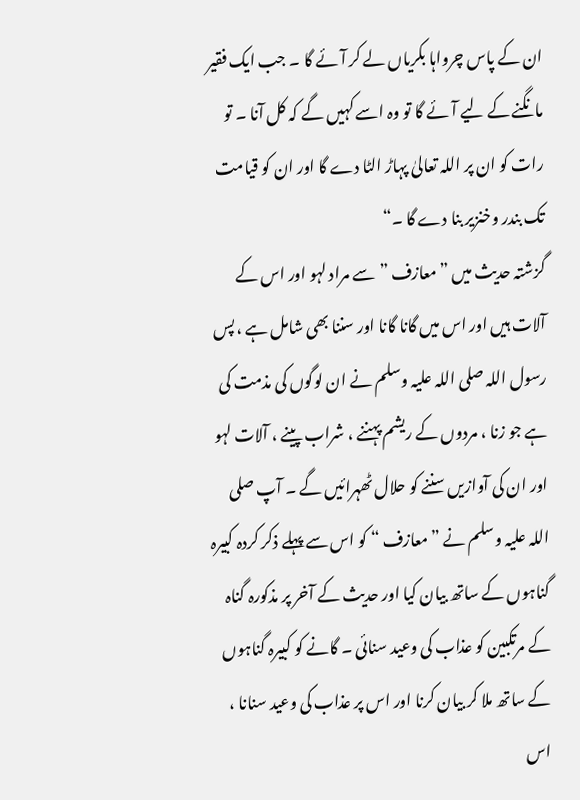ان کے پاس چرواہا بکریاں لے کر آئے گا ۔ جب ایک فقیر مانگنے کے لیے آئے گا تو وہ اسے کہیں گے کہ کل آنا ۔ تو رات کو ان پر اللہ تعالیٰ پہاڑ الٹا دے گا اور ان کو قیامت تک بندر وخنزیر بنا دے گا ۔“
گزشتہ حدیث میں ”معازف ”سے مراد لہو اور اس کے آلات ہیں اور اس میں گانا گانا اور سننا بھی شامل ہے ، پس رسول اللہ صلی اللہ علیہ وسلم نے ان لوگوں کی مذمت کی ہے جو زنا ، مردوں کے ریشم پہننے ، شراب پینے ، آلات لہو اور ان کی آوازیں سننے کو حلال ٹھہرائیں گے ۔ آپ صلى اللہ علیہ وسلم نے ”معازف “ کو اس سے پہلے ذکر کردہ کبیرہ گناہوں کے ساتھ بیان کیا اور حدیث کے آخر پر مذکورہ گناہ کے مرتکبین کو عذاب کی وعید سنائی ۔ گانے کو کبیرہ گناہوں کے ساتھ ملا کر بیان کرنا اور اس پر عذاب کی وعید سنانا ، اس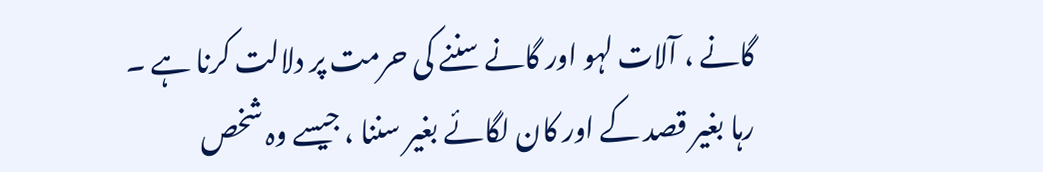گانے ، آلات لہو اور گانے سننے کی حرمت پر دلالت کرنا ہے ۔
رہا بغیر قصد کے اور کان لگائے بغیر سننا ، جیسے وہ شخص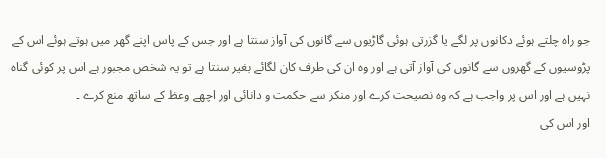جو راہ چلتے ہوئے دکانوں پر لگے یا گزرتی ہوئی گاڑیوں سے گانوں کی آواز سنتا ہے اور جس کے پاس اپنے گھر میں ہوتے ہوئے اس کے پڑوسیوں کے گھروں سے گانوں کی آواز آتی ہے اور وہ ان کی طرف کان لگائے بغیر سنتا ہے تو یہ شخص مجبور ہے اس پر کوئی گناہ نہیں ہے اور اس پر واجب ہے کہ وہ نصیحت کرے اور منکر سے حکمت و دانائی اور اچھے وعظ کے ساتھ منع کرے ۔
اور اس کی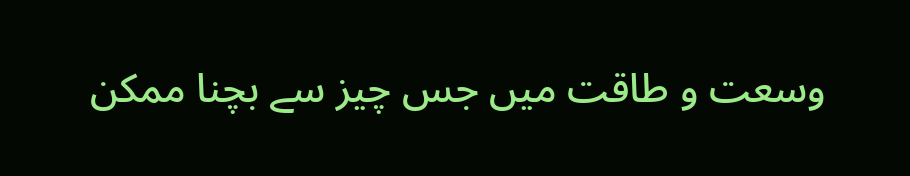وسعت و طاقت میں جس چیز سے بچنا ممکن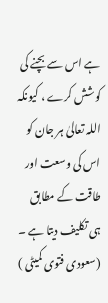ہے اس سے بچنے کی کوشش کرے ، کیونکہ اللہ تعالیٰ ہر جان کو اس کی وسعت اور طاقت کے مطابق ہی تکلیف دیتا ہے ۔
(سعودی فتوی کمیٹی )